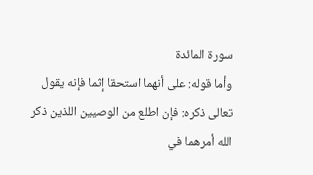سورة المائدة
وأما قوله: على أنهما استحقا إثما فإنه يقول تعالى ذكره: فإن اطلع من الوصيين اللذين ذكر الله أمرهما في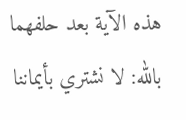هذه الآية بعد حلفهما بالله: لا نشتري بأيماننا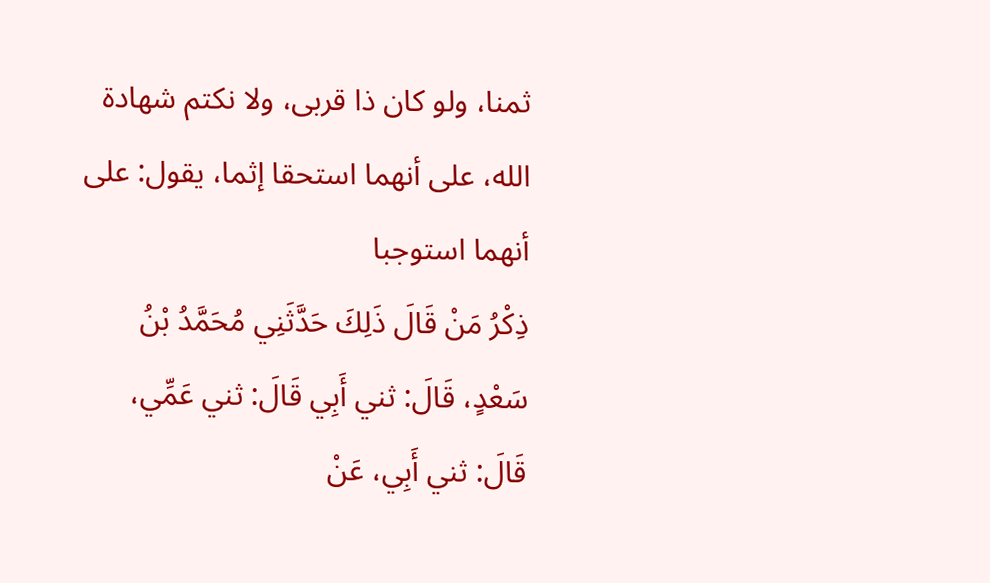ثمنا، ولو كان ذا قربى، ولا نكتم شهادة الله، على أنهما استحقا إثما، يقول: على أنهما استوجبا
ذِكْرُ مَنْ قَالَ ذَلِكَ حَدَّثَنِي مُحَمَّدُ بْنُ سَعْدٍ، قَالَ: ثني أَبِي قَالَ: ثني عَمِّي، قَالَ: ثني أَبِي، عَنْ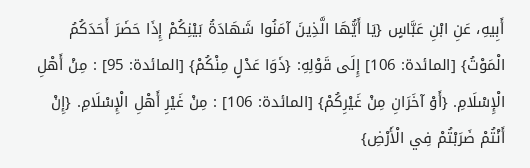أَبِيهِ، عَنِ ابْنِ عَبَّاسٍ {يَا أَيُّهَا الَّذِينَ آمَنُوا شَهَادَةُ بَيْنِكُمْ إِذَا حَضَرَ أَحَدَكُمُ الْمَوْتُ} [المائدة: 106] إِلَى قَوْلِهِ: {ذَوَا عَدْلٍ مِنْكُمْ} [المائدة: 95] : مِنْ أَهْلِ الْإِسْلَامِ. {أَوْ آخَرَانِ مِنْ غَيْرِكُمْ} [المائدة: 106] : مِنْ غَيْرِ أَهْلِ الْإِسْلَامِ. {إِنْ أَنْتُمْ ضَرَبْتُمْ فِي الْأَرْضِ}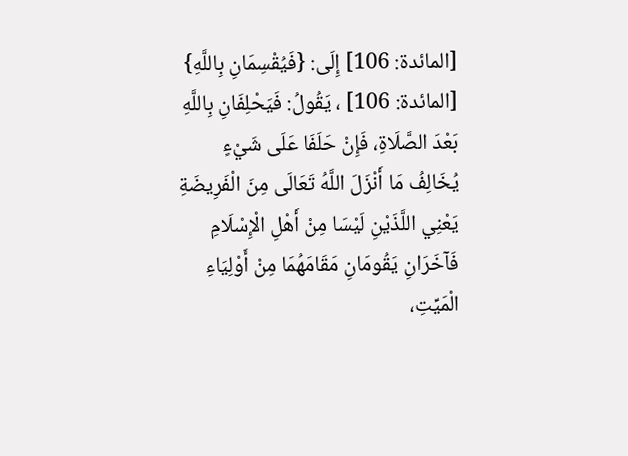[المائدة: 106] إِلَى: {فَيُقْسِمَانِ بِاللَّهِ} [المائدة: 106] ، يَقُولُ: فَيَحْلِفَانِ بِاللَّهِ بَعْدَ الصَّلَاةِ، فَإِنْ حَلَفَا عَلَى شَيْءٍ يُخَالِفُ مَا أَنْزَلَ اللَّهُ تَعَالَى مِنَ الْفَرِيضَةِ يَعْنِي اللَّذَيْنِ لَيْسَا مِنْ أَهْلِ الْإِسْلَامِ فَآخَرَانِ يَقُومَانِ مَقَامَهُمَا مِنْ أَوْلِيَاءِ الْمَيِّتِ،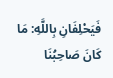فَيَحْلِفَانِ بِاللَّهِ: مَا كَانَ صَاحِبُنَا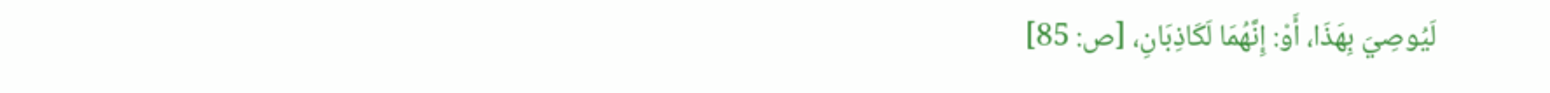لَيُوصِيَ بِهَذَا، أَوْ: إِنَّهُمَا لَكَاذِبَانِ، [ص: 85]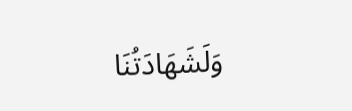وَلَشَهَادَتُنَا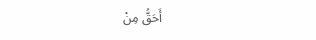أَحَقُّ مِنْ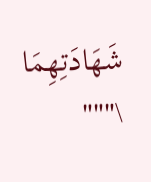شَهَادَتِهِمَا \"""